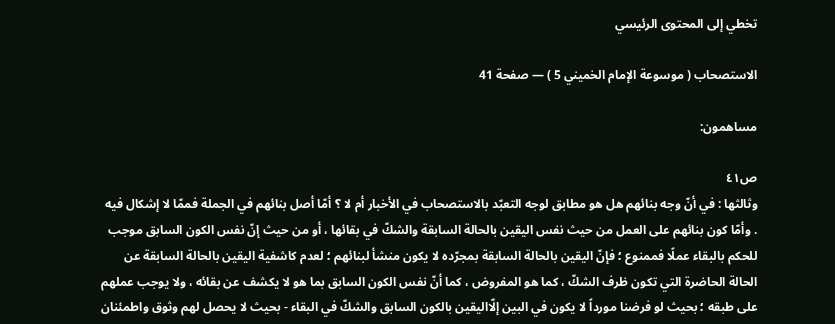تخطي إلى المحتوى الرئيسي

الاستصحاب ( موسوعة الإمام الخميني 5 ) — صفحة 41

مساهمون:

ص٤١
وثالثها : في أنّ وجه بنائهم هل هو مطابق لوجه التعبّد بالاستصحاب في الأخبار أم لا ؟ أمّا أصل بنائهم في الجملة فممّا لا إشكال فيه . وأمّا كون بنائهم على العمل من حيث نفس اليقين بالحالة السابقة والشكّ في بقائها ، أو من حيث إنّ نفس الكون السابق موجب للحكم بالبقاء عملًا فممنوع ؛ فإنّ اليقين بالحالة السابقة بمجرّده لا يكون منشأ لبنائهم ؛ لعدم كاشفية اليقين بالحالة السابقة عن الحالة الحاضرة التي تكون ظرف الشكّ ، كما هو المفروض ، كما أنّ نفس الكون السابق بما هو لا يكشف عن بقائه ، ولا يوجب عملهم على طبقه ؛ بحيث لو فرضنا مورداً لا يكون في البين إلّااليقين بالكون السابق والشكّ في البقاء - بحيث لا يحصل لهم وثوق واطمئنان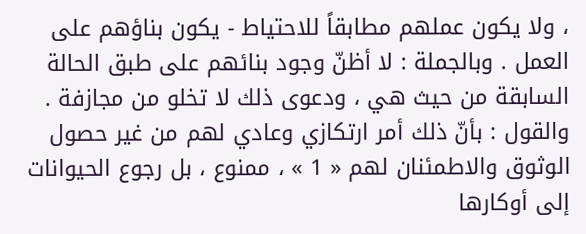، ولا يكون عملهم مطابقاً للاحتياط - يكون بناؤهم على العمل . وبالجملة : لا أظنّ وجود بنائهم على طبق الحالة السابقة من حيث هي ، ودعوى ذلك لا تخلو من مجازفة . والقول : بأنّ ذلك أمر ارتكازي وعادي لهم من غير حصول الوثوق والاطمئنان لهم « 1 » ، ممنوع ، بل رجوع الحيوانات إلى أوكارها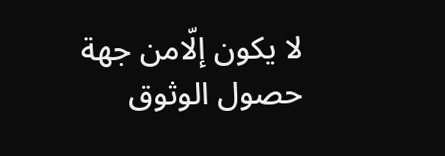لا يكون إلّامن جهة حصول الوثوق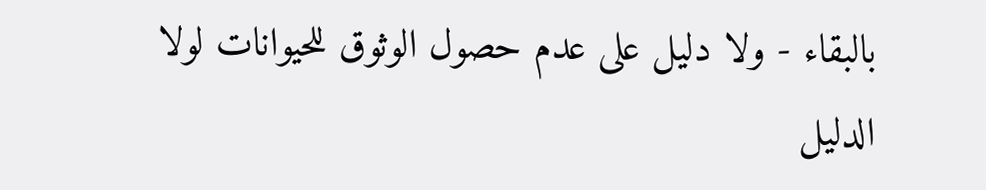بالبقاء - ولا دليل على عدم حصول الوثوق للحيوانات لولا الدليل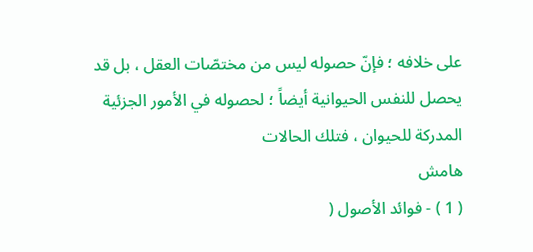على خلافه ؛ فإنّ حصوله ليس من مختصّات العقل ، بل قد يحصل للنفس الحيوانية أيضاً ؛ لحصوله في الأمور الجزئية المدركة للحيوان ، فتلك الحالات
هامش
( 1 ) - فوائد الأصول (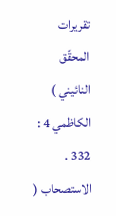تقريرات المحقّق النائيني ) الكاظمي 4 : 332 .
الاستصحاب (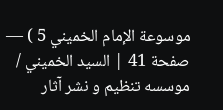موسوعة الإمام الخميني 5 ) — صفحة 41 | السيد الخميني / موسسه تنظيم و نشر آثار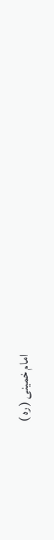امام خمينى ( ره )